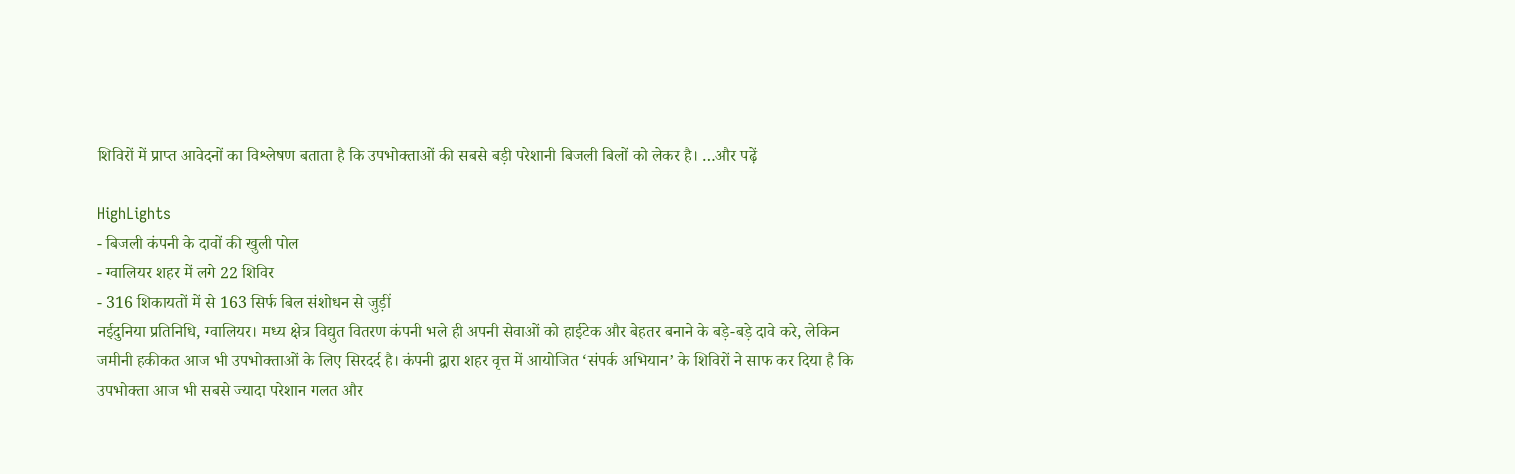शिविरों में प्राप्त आवेदनों का विश्लेषण बताता है कि उपभोक्ताओं की सबसे बड़ी परेशानी बिजली बिलों को लेकर है। …और पढ़ें

HighLights
- बिजली कंपनी के दावों की खुली पोल
- ग्वालियर शहर में लगे 22 शिविर
- 316 शिकायतों में से 163 सिर्फ बिल संशोधन से जुड़ीं
नईदुनिया प्रतिनिधि, ग्वालियर। मध्य क्षेत्र विद्युत वितरण कंपनी भले ही अपनी सेवाओं को हाईटेक और बेहतर बनाने के बड़े-बड़े दावे करे, लेकिन जमीनी हकीकत आज भी उपभोक्ताओं के लिए सिरदर्द है। कंपनी द्वारा शहर वृत्त में आयोजित ‘संपर्क अभियान’ के शिविरों ने साफ कर दिया है कि उपभोक्ता आज भी सबसे ज्यादा परेशान गलत और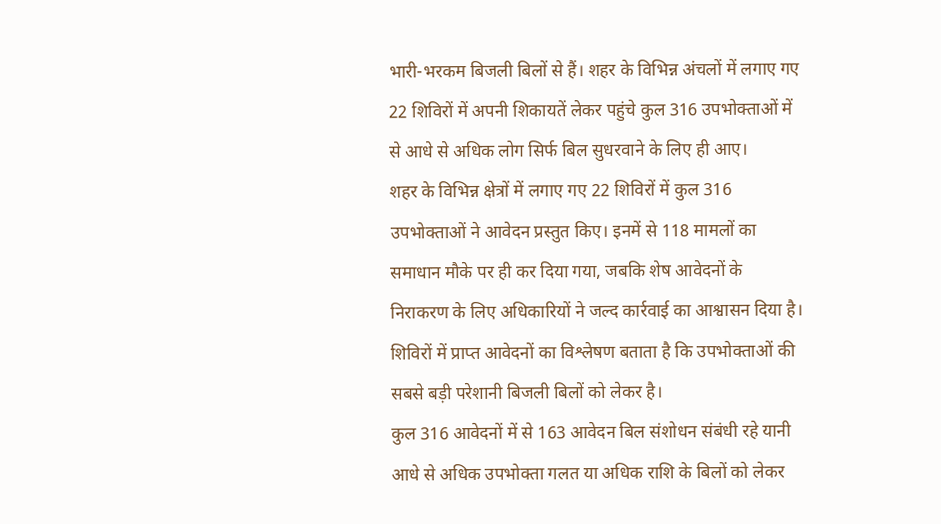भारी-भरकम बिजली बिलों से हैं। शहर के विभिन्न अंचलों में लगाए गए 22 शिविरों में अपनी शिकायतें लेकर पहुंचे कुल 316 उपभोक्ताओं में से आधे से अधिक लोग सिर्फ बिल सुधरवाने के लिए ही आए।
शहर के विभिन्न क्षेत्रों में लगाए गए 22 शिविरों में कुल 316 उपभोक्ताओं ने आवेदन प्रस्तुत किए। इनमें से 118 मामलों का समाधान मौके पर ही कर दिया गया, जबकि शेष आवेदनों के निराकरण के लिए अधिकारियों ने जल्द कार्रवाई का आश्वासन दिया है। शिविरों में प्राप्त आवेदनों का विश्लेषण बताता है कि उपभोक्ताओं की सबसे बड़ी परेशानी बिजली बिलों को लेकर है।
कुल 316 आवेदनों में से 163 आवेदन बिल संशोधन संबंधी रहे यानी आधे से अधिक उपभोक्ता गलत या अधिक राशि के बिलों को लेकर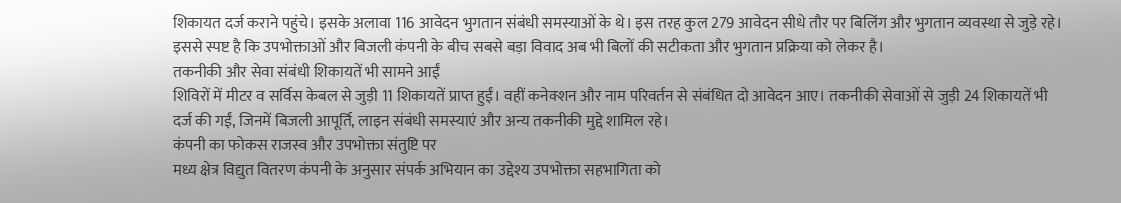शिकायत दर्ज कराने पहुंचे। इसके अलावा 116 आवेदन भुगतान संबंधी समस्याओं के थे। इस तरह कुल 279 आवेदन सीधे तौर पर बिलिंग और भुगतान व्यवस्था से जुड़े रहे। इससे स्पष्ट है कि उपभोक्ताओं और बिजली कंपनी के बीच सबसे बड़ा विवाद अब भी बिलों की सटीकता और भुगतान प्रक्रिया को लेकर है।
तकनीकी और सेवा संबंधी शिकायतें भी सामने आईं
शिविरों में मीटर व सर्विस केबल से जुड़ी 11 शिकायतें प्राप्त हुईं। वहीं कनेक्शन और नाम परिवर्तन से संबंधित दो आवेदन आए। तकनीकी सेवाओं से जुड़ी 24 शिकायतें भी दर्ज की गईं, जिनमें बिजली आपूर्ति, लाइन संबंधी समस्याएं और अन्य तकनीकी मुद्दे शामिल रहे।
कंपनी का फोकस राजस्व और उपभोक्ता संतुष्टि पर
मध्य क्षेत्र विद्युत वितरण कंपनी के अनुसार संपर्क अभियान का उद्देश्य उपभोक्ता सहभागिता को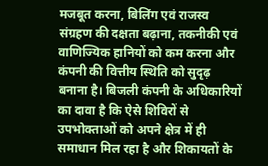मजबूत करना, बिलिंग एवं राजस्व संग्रहण की दक्षता बढ़ाना, तकनीकी एवं वाणिज्यिक हानियों को कम करना और कंपनी की वित्तीय स्थिति को सुदृढ़ बनाना है। बिजली कंपनी के अधिकारियों का दावा है कि ऐसे शिविरों से उपभोक्ताओं को अपने क्षेत्र में ही समाधान मिल रहा है और शिकायतों के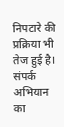निपटारे की प्रक्रिया भी तेज हुई है।
संपर्क अभियान का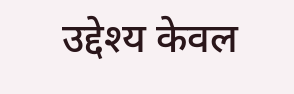उद्देश्य केवल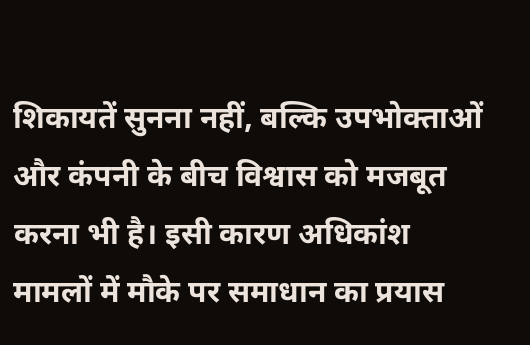शिकायतें सुनना नहीं, बल्कि उपभोक्ताओं और कंपनी के बीच विश्वास को मजबूत करना भी है। इसी कारण अधिकांश मामलों में मौके पर समाधान का प्रयास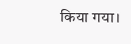किया गया।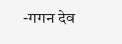-गगन देव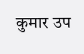कुमार उप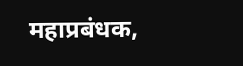महाप्रबंधक,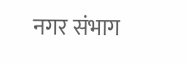नगर संभाग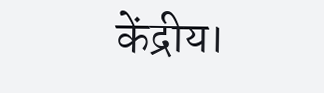केंद्रीय।